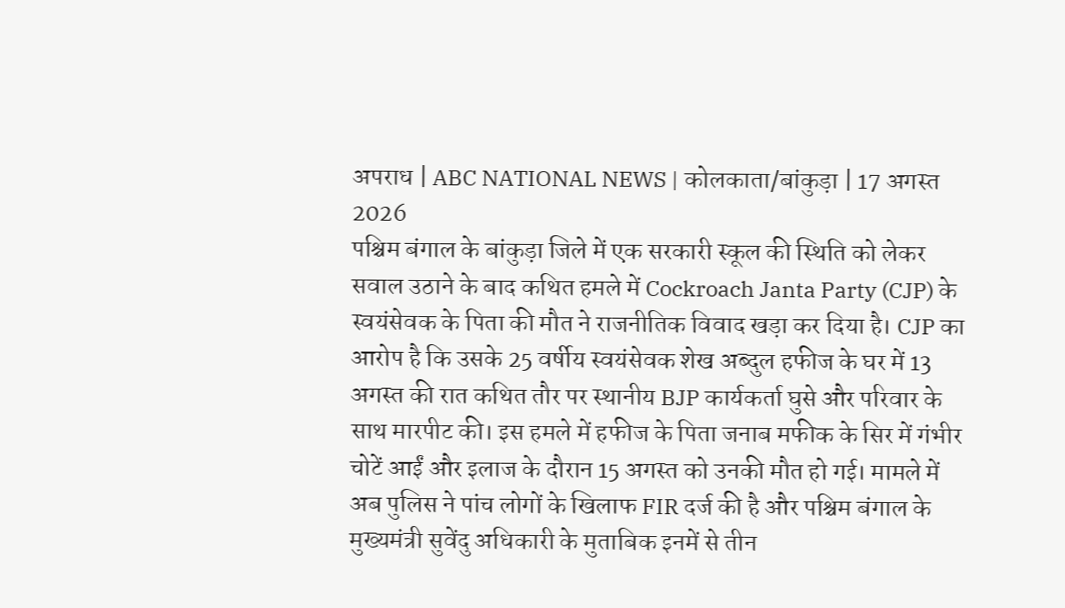अपराध | ABC NATIONAL NEWS | कोलकाता/बांकुड़ा | 17 अगस्त 2026
पश्चिम बंगाल के बांकुड़ा जिले में एक सरकारी स्कूल की स्थिति को लेकर सवाल उठाने के बाद कथित हमले में Cockroach Janta Party (CJP) के स्वयंसेवक के पिता की मौत ने राजनीतिक विवाद खड़ा कर दिया है। CJP का आरोप है कि उसके 25 वर्षीय स्वयंसेवक शेख अब्दुल हफीज के घर में 13 अगस्त की रात कथित तौर पर स्थानीय BJP कार्यकर्ता घुसे और परिवार के साथ मारपीट की। इस हमले में हफीज के पिता जनाब मफीक के सिर में गंभीर चोटें आईं और इलाज के दौरान 15 अगस्त को उनकी मौत हो गई। मामले में अब पुलिस ने पांच लोगों के खिलाफ FIR दर्ज की है और पश्चिम बंगाल के मुख्यमंत्री सुवेंदु अधिकारी के मुताबिक इनमें से तीन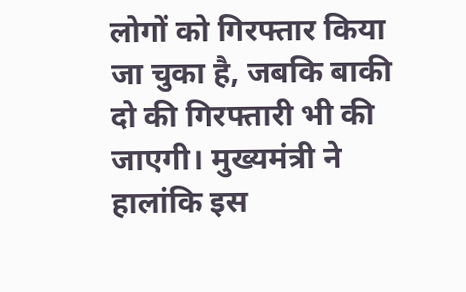लोगों को गिरफ्तार किया जा चुका है, जबकि बाकी दो की गिरफ्तारी भी की जाएगी। मुख्यमंत्री ने हालांकि इस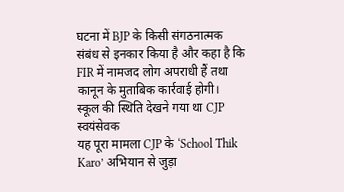घटना में BJP के किसी संगठनात्मक संबंध से इनकार किया है और कहा है कि FIR में नामजद लोग अपराधी हैं तथा कानून के मुताबिक कार्रवाई होगी।
स्कूल की स्थिति देखने गया था CJP स्वयंसेवक
यह पूरा मामला CJP के ‘School Thik Karo’ अभियान से जुड़ा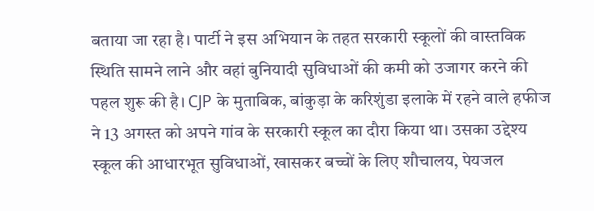बताया जा रहा है। पार्टी ने इस अभियान के तहत सरकारी स्कूलों की वास्तविक स्थिति सामने लाने और वहां बुनियादी सुविधाओं की कमी को उजागर करने की पहल शुरू की है। CJP के मुताबिक, बांकुड़ा के करिशुंडा इलाके में रहने वाले हफीज ने 13 अगस्त को अपने गांव के सरकारी स्कूल का दौरा किया था। उसका उद्देश्य स्कूल की आधारभूत सुविधाओं, खासकर बच्चों के लिए शौचालय, पेयजल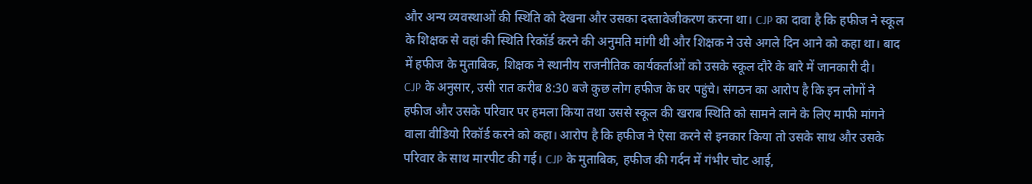और अन्य व्यवस्थाओं की स्थिति को देखना और उसका दस्तावेजीकरण करना था। CJP का दावा है कि हफीज ने स्कूल के शिक्षक से वहां की स्थिति रिकॉर्ड करने की अनुमति मांगी थी और शिक्षक ने उसे अगले दिन आने को कहा था। बाद में हफीज के मुताबिक, शिक्षक ने स्थानीय राजनीतिक कार्यकर्ताओं को उसके स्कूल दौरे के बारे में जानकारी दी।
CJP के अनुसार, उसी रात करीब 8:30 बजे कुछ लोग हफीज के घर पहुंचे। संगठन का आरोप है कि इन लोगों ने हफीज और उसके परिवार पर हमला किया तथा उससे स्कूल की खराब स्थिति को सामने लाने के लिए माफी मांगने वाला वीडियो रिकॉर्ड करने को कहा। आरोप है कि हफीज ने ऐसा करने से इनकार किया तो उसके साथ और उसके परिवार के साथ मारपीट की गई। CJP के मुताबिक, हफीज की गर्दन में गंभीर चोट आई,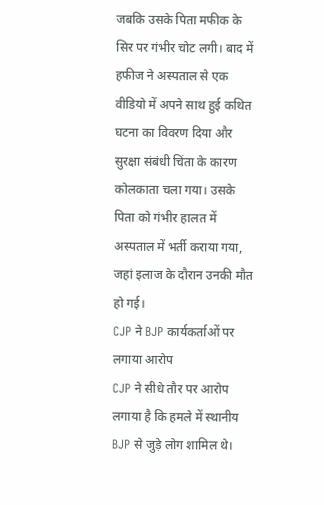जबकि उसके पिता मफीक के सिर पर गंभीर चोट लगी। बाद में हफीज ने अस्पताल से एक वीडियो में अपने साथ हुई कथित घटना का विवरण दिया और सुरक्षा संबंधी चिंता के कारण कोलकाता चला गया। उसके पिता को गंभीर हालत में अस्पताल में भर्ती कराया गया, जहां इलाज के दौरान उनकी मौत हो गई।
CJP ने BJP कार्यकर्ताओं पर लगाया आरोप
CJP ने सीधे तौर पर आरोप लगाया है कि हमले में स्थानीय BJP से जुड़े लोग शामिल थे।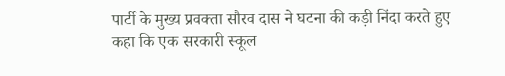पार्टी के मुख्य प्रवक्ता सौरव दास ने घटना की कड़ी निंदा करते हुए कहा कि एक सरकारी स्कूल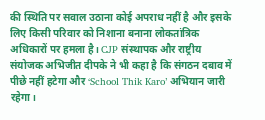की स्थिति पर सवाल उठाना कोई अपराध नहीं है और इसके लिए किसी परिवार को निशाना बनाना लोकतांत्रिक अधिकारों पर हमला है। CJP संस्थापक और राष्ट्रीय संयोजक अभिजीत दीपके ने भी कहा है कि संगठन दबाव में पीछे नहीं हटेगा और ‘School Thik Karo’ अभियान जारी रहेगा।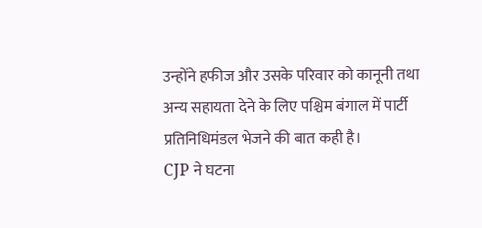उन्होंने हफीज और उसके परिवार को कानूनी तथा अन्य सहायता देने के लिए पश्चिम बंगाल में पार्टी प्रतिनिधिमंडल भेजने की बात कही है।
CJP ने घटना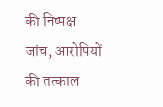की निष्पक्ष जांच, आरोपियों की तत्काल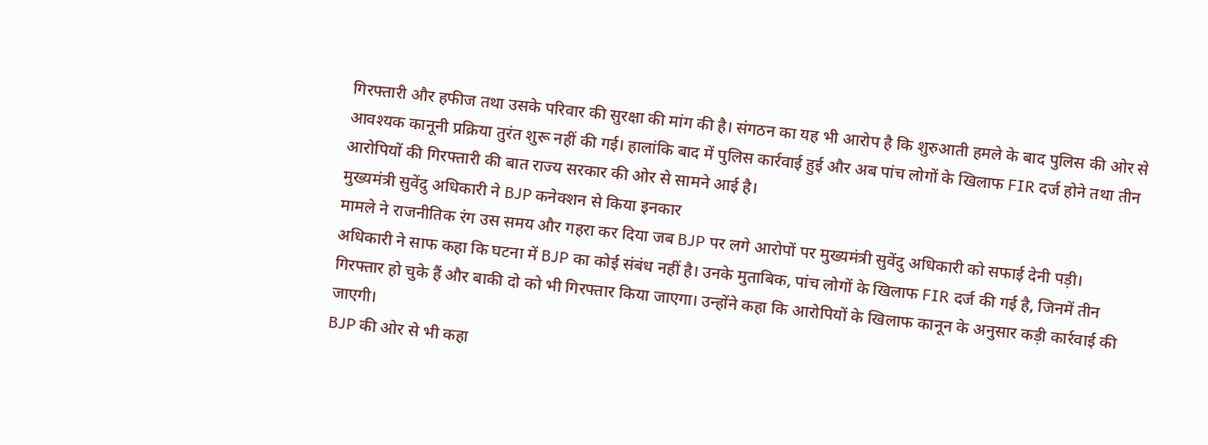गिरफ्तारी और हफीज तथा उसके परिवार की सुरक्षा की मांग की है। संगठन का यह भी आरोप है कि शुरुआती हमले के बाद पुलिस की ओर से आवश्यक कानूनी प्रक्रिया तुरंत शुरू नहीं की गई। हालांकि बाद में पुलिस कार्रवाई हुई और अब पांच लोगों के खिलाफ FIR दर्ज होने तथा तीन आरोपियों की गिरफ्तारी की बात राज्य सरकार की ओर से सामने आई है।
मुख्यमंत्री सुवेंदु अधिकारी ने BJP कनेक्शन से किया इनकार
मामले ने राजनीतिक रंग उस समय और गहरा कर दिया जब BJP पर लगे आरोपों पर मुख्यमंत्री सुवेंदु अधिकारी को सफाई देनी पड़ी। अधिकारी ने साफ कहा कि घटना में BJP का कोई संबंध नहीं है। उनके मुताबिक, पांच लोगों के खिलाफ FIR दर्ज की गई है, जिनमें तीन गिरफ्तार हो चुके हैं और बाकी दो को भी गिरफ्तार किया जाएगा। उन्होंने कहा कि आरोपियों के खिलाफ कानून के अनुसार कड़ी कार्रवाई की जाएगी।
BJP की ओर से भी कहा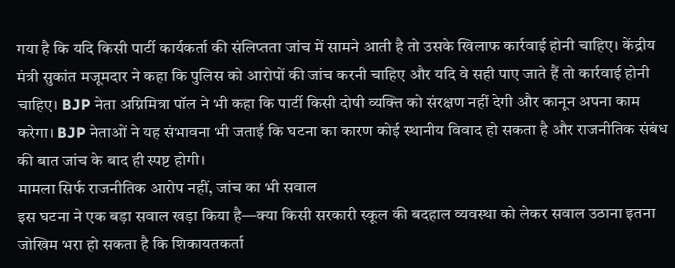गया है कि यदि किसी पार्टी कार्यकर्ता की संलिप्तता जांच में सामने आती है तो उसके खिलाफ कार्रवाई होनी चाहिए। केंद्रीय मंत्री सुकांत मजूमदार ने कहा कि पुलिस को आरोपों की जांच करनी चाहिए और यदि वे सही पाए जाते हैं तो कार्रवाई होनी चाहिए। BJP नेता अग्निमित्रा पॉल ने भी कहा कि पार्टी किसी दोषी व्यक्ति को संरक्षण नहीं देगी और कानून अपना काम करेगा। BJP नेताओं ने यह संभावना भी जताई कि घटना का कारण कोई स्थानीय विवाद हो सकता है और राजनीतिक संबंध की बात जांच के बाद ही स्पष्ट होगी।
मामला सिर्फ राजनीतिक आरोप नहीं, जांच का भी सवाल
इस घटना ने एक बड़ा सवाल खड़ा किया है—क्या किसी सरकारी स्कूल की बदहाल व्यवस्था को लेकर सवाल उठाना इतना जोखिम भरा हो सकता है कि शिकायतकर्ता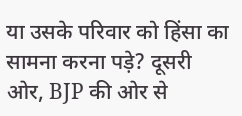या उसके परिवार को हिंसा का सामना करना पड़े? दूसरी ओर, BJP की ओर से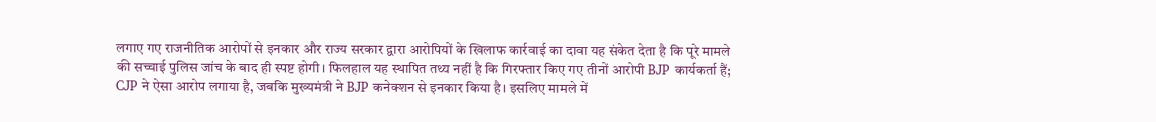लगाए गए राजनीतिक आरोपों से इनकार और राज्य सरकार द्वारा आरोपियों के खिलाफ कार्रवाई का दावा यह संकेत देता है कि पूरे मामले की सच्चाई पुलिस जांच के बाद ही स्पष्ट होगी। फिलहाल यह स्थापित तथ्य नहीं है कि गिरफ्तार किए गए तीनों आरोपी BJP कार्यकर्ता हैं; CJP ने ऐसा आरोप लगाया है, जबकि मुख्यमंत्री ने BJP कनेक्शन से इनकार किया है। इसलिए मामले में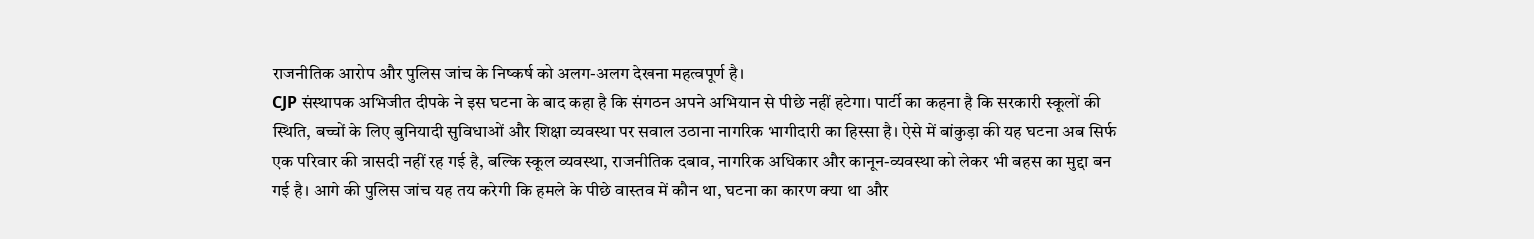राजनीतिक आरोप और पुलिस जांच के निष्कर्ष को अलग-अलग देखना महत्वपूर्ण है।
CJP संस्थापक अभिजीत दीपके ने इस घटना के बाद कहा है कि संगठन अपने अभियान से पीछे नहीं हटेगा। पार्टी का कहना है कि सरकारी स्कूलों की स्थिति, बच्चों के लिए बुनियादी सुविधाओं और शिक्षा व्यवस्था पर सवाल उठाना नागरिक भागीदारी का हिस्सा है। ऐसे में बांकुड़ा की यह घटना अब सिर्फ एक परिवार की त्रासदी नहीं रह गई है, बल्कि स्कूल व्यवस्था, राजनीतिक दबाव, नागरिक अधिकार और कानून-व्यवस्था को लेकर भी बहस का मुद्दा बन गई है। आगे की पुलिस जांच यह तय करेगी कि हमले के पीछे वास्तव में कौन था, घटना का कारण क्या था और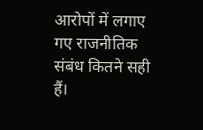आरोपों में लगाए गए राजनीतिक संबंध कितने सही हैं।